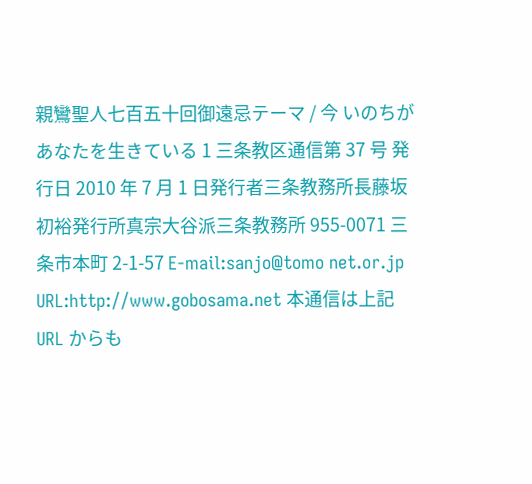親鸞聖人七百五十回御遠忌テーマ / 今 いのちがあなたを生きている 1 三条教区通信第 37 号 発行日 2010 年 7 月 1 日発行者三条教務所長藤坂初裕発行所真宗大谷派三条教務所 955-0071 三条市本町 2-1-57 E-mail:sanjo@tomo net.or.jp URL:http://www.gobosama.net 本通信は上記 URL からも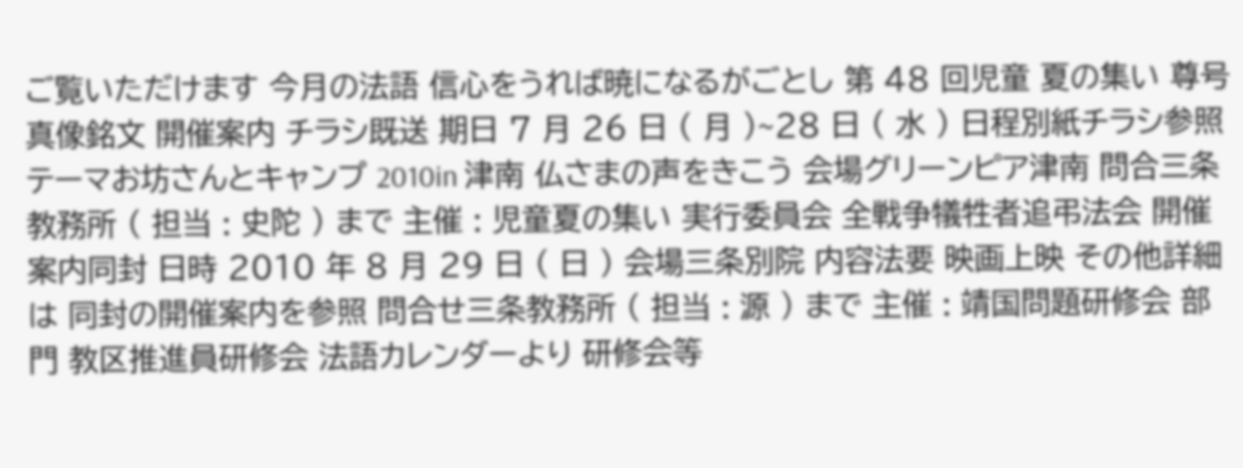ご覧いただけます 今月の法語 信心をうれば暁になるがごとし 第 48 回児童 夏の集い 尊号真像銘文 開催案内 チラシ既送 期日 7 月 26 日 ( 月 )~28 日 ( 水 ) 日程別紙チラシ参照 テーマお坊さんとキャンプ 2010in 津南 仏さまの声をきこう 会場グリーンピア津南 問合三条教務所 ( 担当 : 史陀 ) まで 主催 : 児童夏の集い 実行委員会 全戦争犠牲者追弔法会 開催案内同封 日時 2010 年 8 月 29 日 ( 日 ) 会場三条別院 内容法要 映画上映 その他詳細は 同封の開催案内を参照 問合せ三条教務所 ( 担当 : 源 ) まで 主催 : 靖国問題研修会 部門 教区推進員研修会 法語カレンダーより 研修会等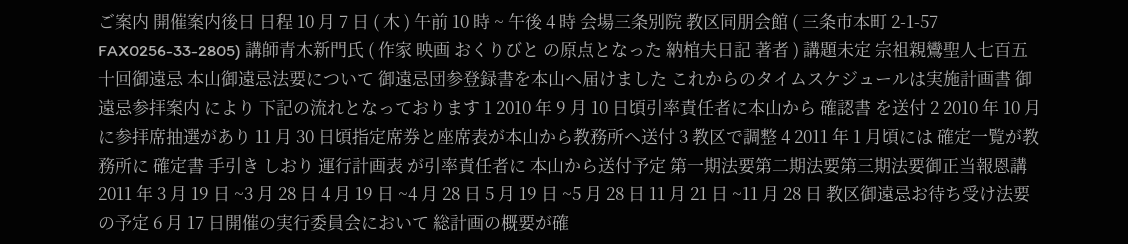ご案内 開催案内後日 日程 10 月 7 日 ( 木 ) 午前 10 時 ~ 午後 4 時 会場三条別院 教区同朋会館 ( 三条市本町 2-1-57 FAX0256-33-2805) 講師青木新門氏 ( 作家 映画 おくりびと の原点となった 納棺夫日記 著者 ) 講題未定 宗祖親鸞聖人七百五十回御遠忌 本山御遠忌法要について 御遠忌団参登録書を本山へ届けました これからのタイムスケジュールは実施計画書 御遠忌参拝案内 により 下記の流れとなっております 1 2010 年 9 月 10 日頃引率責任者に本山から 確認書 を送付 2 2010 年 10 月に参拝席抽選があり 11 月 30 日頃指定席券と座席表が本山から教務所へ送付 3 教区で調整 4 2011 年 1 月頃には 確定一覧が教務所に 確定書 手引き しおり 運行計画表 が引率責任者に 本山から送付予定 第一期法要第二期法要第三期法要御正当報恩講 2011 年 3 月 19 日 ~3 月 28 日 4 月 19 日 ~4 月 28 日 5 月 19 日 ~5 月 28 日 11 月 21 日 ~11 月 28 日 教区御遠忌お待ち受け法要の予定 6 月 17 日開催の実行委員会において 総計画の概要が確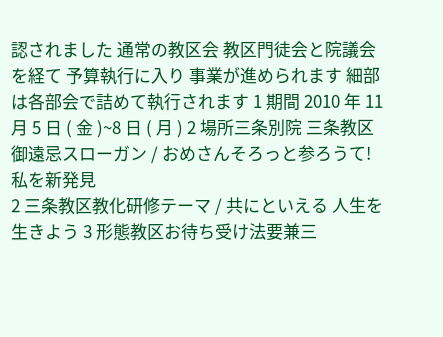認されました 通常の教区会 教区門徒会と院議会を経て 予算執行に入り 事業が進められます 細部は各部会で詰めて執行されます 1 期間 2010 年 11 月 5 日 ( 金 )~8 日 ( 月 ) 2 場所三条別院 三条教区御遠忌スローガン / おめさんそろっと参ろうて! 私を新発見
2 三条教区教化研修テーマ / 共にといえる 人生を生きよう 3 形態教区お待ち受け法要兼三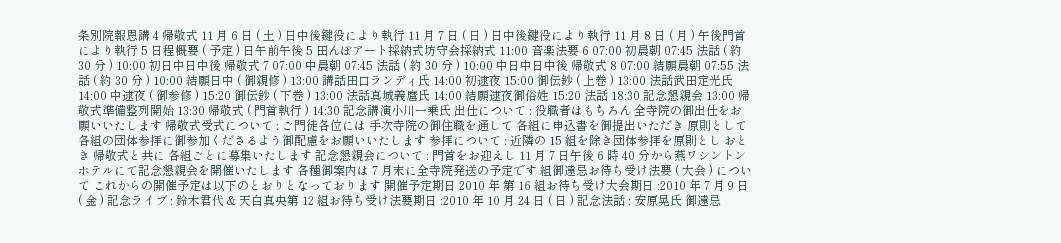条別院報恩講 4 帰敬式 11 月 6 日 ( 土 ) 日中後鍵役により執行 11 月 7 日 ( 日 ) 日中後鍵役により執行 11 月 8 日 ( 月 ) 午後門首により執行 5 日程概要 ( 予定 ) 日午前午後 5 田んぼアート採納式坊守会採納式 11:00 音楽法要 6 07:00 初晨朝 07:45 法話 ( 約 30 分 ) 10:00 初日中日中後 帰敬式 7 07:00 中晨朝 07:45 法話 ( 約 30 分 ) 10:00 中日中日中後 帰敬式 8 07:00 結願晨朝 07:55 法話 ( 約 30 分 ) 10:00 結願日中 ( 御親修 ) 13:00 講話田口ランディ氏 14:00 初逮夜 15:00 御伝鈔 ( 上巻 ) 13:00 法話武田定光氏 14:00 中逮夜 ( 御参修 ) 15:20 御伝鈔 ( 下巻 ) 13:00 法話真城義麿氏 14:00 結願逮夜御俗姓 15:20 法話 18:30 記念懇親会 13:00 帰敬式準備整列開始 13:30 帰敬式 ( 門首執行 ) 14:30 記念講演小川一乗氏 出仕について : 役職者はもちろん 全寺院の御出仕をお願いいたします 帰敬式受式について : ご門徒各位には 手次寺院の御住職を通して 各組に申込書を御提出いただき 原則として各組の団体参拝に御参加くださるよう御配慮をお願いいたします 参拝について : 近隣の 15 組を除き団体参拝を原則とし おとき 帰敬式と共に 各組ごとに募集いたします 記念懇親会について : 門首をお迎えし 11 月 7 日午後 6 時 40 分から燕ワシントンホテルにて記念懇親会を開催いたします 各種御案内は 7 月末に全寺院発送の予定です 組御遠忌お待ち受け法要 ( 大会 ) について これからの開催予定は以下のとおりとなっております 開催予定期日 2010 年 第 16 組お待ち受け大会期日 :2010 年 7 月 9 日 ( 金 ) 記念ライブ : 鈴木君代 & 天白真央第 12 組お待ち受け法要期日 :2010 年 10 月 24 日 ( 日 ) 記念法話 : 安原晃氏 御遠忌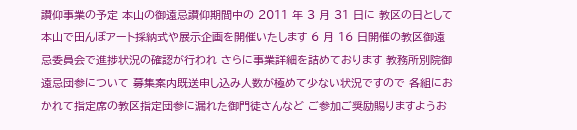讃仰事業の予定 本山の御遠忌讃仰期間中の 2011 年 3 月 31 日に 教区の日として本山で田んぼアート採納式や展示企画を開催いたします 6 月 16 日開催の教区御遠忌委員会で進捗状況の確認が行われ さらに事業詳細を詰めております 教務所別院御遠忌団参について 募集案内既送申し込み人数が極めて少ない状況ですので 各組におかれて指定席の教区指定団参に漏れた御門徒さんなど ご参加ご奨励賜りますようお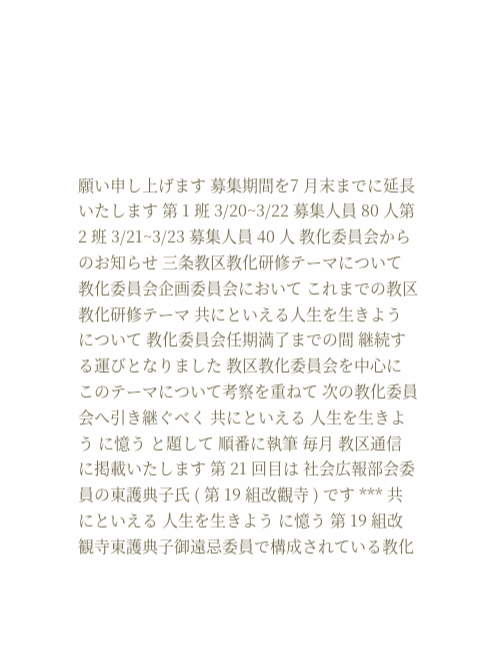願い申し上げます 募集期間を7 月末までに延長いたします 第 1 班 3/20~3/22 募集人員 80 人第 2 班 3/21~3/23 募集人員 40 人 教化委員会からのお知らせ 三条教区教化研修テーマについて 教化委員会企画委員会において これまでの教区教化研修テーマ 共にといえる人生を生きよう について 教化委員会任期満了までの間 継続する運びとなりました 教区教化委員会を中心に このテーマについて考察を重ねて 次の教化委員会へ引き継ぐべく 共にといえる 人生を生きよう に憶う と題して 順番に執筆 毎月 教区通信 に掲載いたします 第 21 回目は 社会広報部会委員の東護典子氏 ( 第 19 組改觀寺 ) です *** 共にといえる 人生を生きよう に憶う 第 19 組改観寺東護典子御遠忌委員で構成されている教化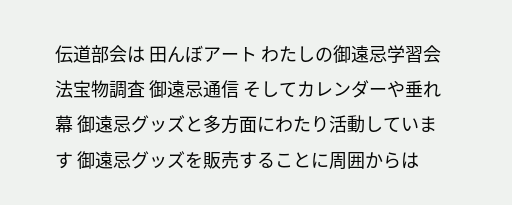伝道部会は 田んぼアート わたしの御遠忌学習会 法宝物調査 御遠忌通信 そしてカレンダーや垂れ幕 御遠忌グッズと多方面にわたり活動しています 御遠忌グッズを販売することに周囲からは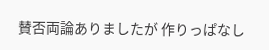賛否両論ありましたが 作りっぱなし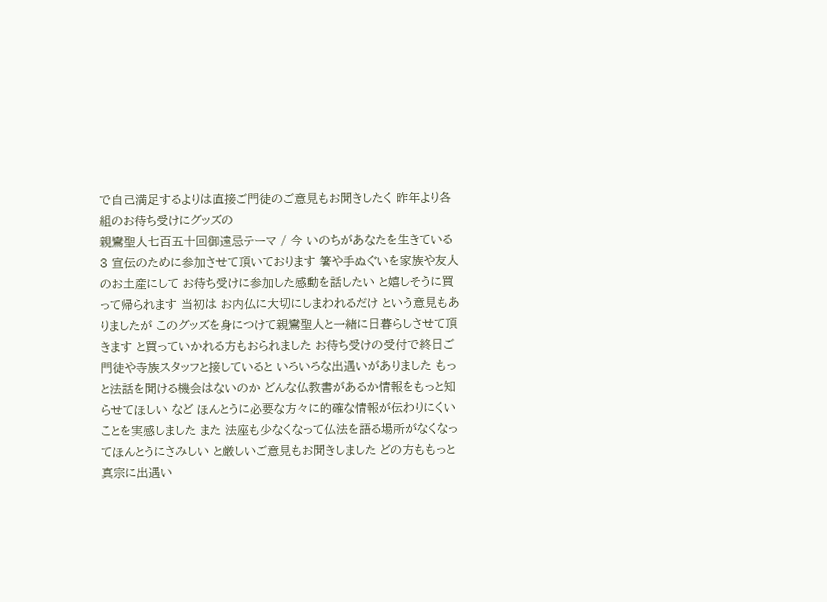で自己満足するよりは直接ご門徒のご意見もお聞きしたく 昨年より各組のお待ち受けにグッズの
親鸞聖人七百五十回御遠忌テーマ / 今 いのちがあなたを生きている 3 宣伝のために参加させて頂いております 箸や手ぬぐいを家族や友人のお土産にして お待ち受けに参加した感動を話したい と嬉しそうに買って帰られます 当初は お内仏に大切にしまわれるだけ という意見もありましたが このグッズを身につけて親鸞聖人と一緒に日暮らしさせて頂きます と買っていかれる方もおられました お待ち受けの受付で終日ご門徒や寺族スタッフと接していると いろいろな出遇いがありました もっと法話を聞ける機会はないのか どんな仏教書があるか情報をもっと知らせてほしい など ほんとうに必要な方々に的確な情報が伝わりにくいことを実感しました また 法座も少なくなって仏法を語る場所がなくなってほんとうにさみしい と厳しいご意見もお聞きしました どの方ももっと真宗に出遇い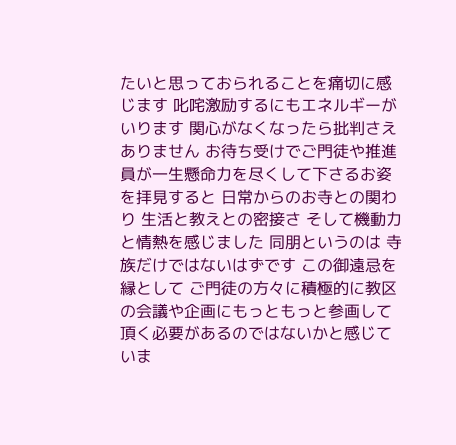たいと思っておられることを痛切に感じます 叱咤激励するにもエネルギーがいります 関心がなくなったら批判さえありません お待ち受けでご門徒や推進員が一生懸命力を尽くして下さるお姿を拝見すると 日常からのお寺との関わり 生活と教えとの密接さ そして機動力と情熱を感じました 同朋というのは 寺族だけではないはずです この御遠忌を縁として ご門徒の方々に積極的に教区の会議や企画にもっともっと参画して頂く必要があるのではないかと感じていま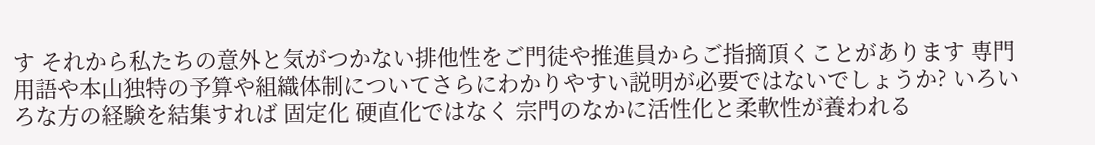す それから私たちの意外と気がつかない排他性をご門徒や推進員からご指摘頂くことがあります 専門用語や本山独特の予算や組織体制についてさらにわかりやすい説明が必要ではないでしょうか? いろいろな方の経験を結集すれば 固定化 硬直化ではなく 宗門のなかに活性化と柔軟性が養われる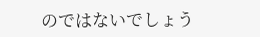のではないでしょう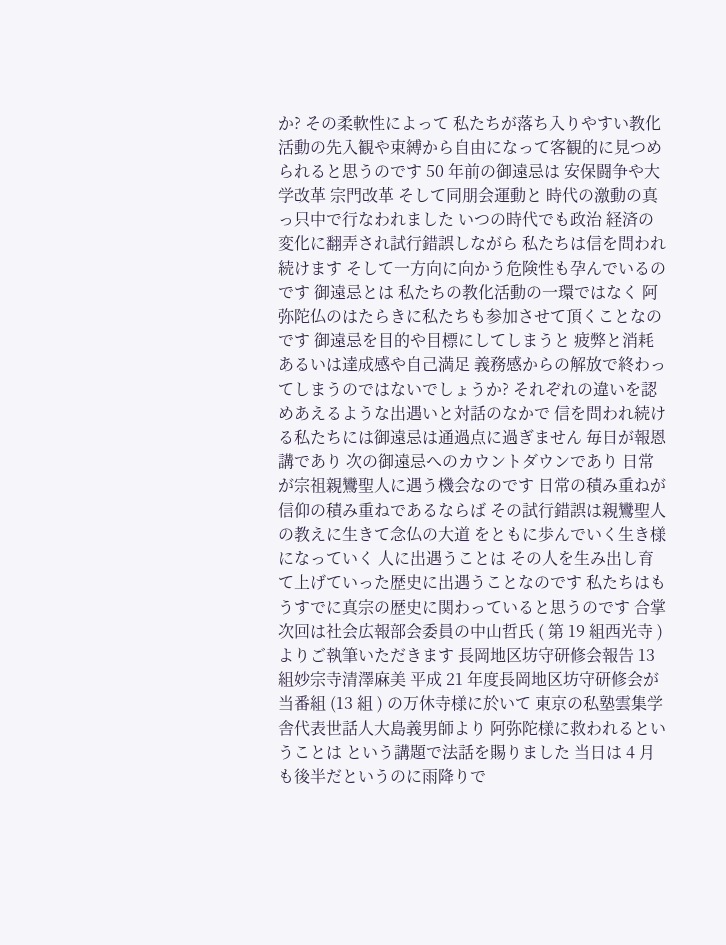か? その柔軟性によって 私たちが落ち入りやすい教化活動の先入観や束縛から自由になって客観的に見つめられると思うのです 50 年前の御遠忌は 安保闘争や大学改革 宗門改革 そして同朋会運動と 時代の激動の真っ只中で行なわれました いつの時代でも政治 経済の変化に翻弄され試行錯誤しながら 私たちは信を問われ続けます そして一方向に向かう危険性も孕んでいるのです 御遠忌とは 私たちの教化活動の一環ではなく 阿弥陀仏のはたらきに私たちも参加させて頂くことなのです 御遠忌を目的や目標にしてしまうと 疲弊と消耗 あるいは達成感や自己満足 義務感からの解放で終わってしまうのではないでしょうか? それぞれの違いを認めあえるような出遇いと対話のなかで 信を問われ続ける私たちには御遠忌は通過点に過ぎません 毎日が報恩講であり 次の御遠忌へのカウントダウンであり 日常が宗祖親鸞聖人に遇う機会なのです 日常の積み重ねが信仰の積み重ねであるならば その試行錯誤は親鸞聖人の教えに生きて念仏の大道 をともに歩んでいく生き様になっていく 人に出遇うことは その人を生み出し育て上げていった歴史に出遇うことなのです 私たちはもうすでに真宗の歴史に関わっていると思うのです 合掌 次回は社会広報部会委員の中山哲氏 ( 第 19 組西光寺 ) よりご執筆いただきます 長岡地区坊守研修会報告 13 組妙宗寺清澤麻美 平成 21 年度長岡地区坊守研修会が当番組 (13 組 ) の万休寺様に於いて 東京の私塾雲集学舎代表世話人大島義男師より 阿弥陀様に救われるということは という講題で法話を賜りました 当日は 4 月も後半だというのに雨降りで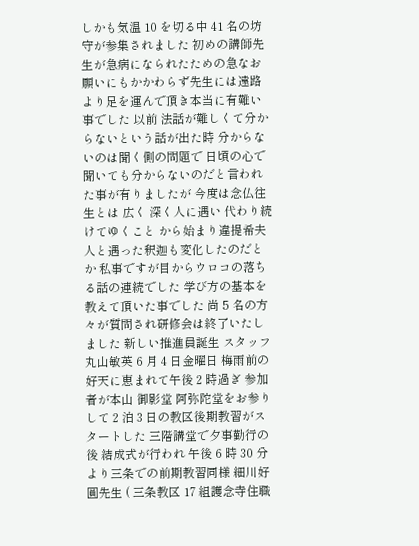しかも気温 10 を切る中 41 名の坊守が参集されました 初めの講師先生が急病になられたための急なお願いにもかかわらず先生には遠路より足を運んで頂き本当に有難い事でした 以前 法話が難しくて分からないという話が出た時 分からないのは聞く側の問題で 日頃の心で聞いても分からないのだと言われた事が有りましたが 今度は念仏往生とは 広く 深く人に遇い 代わり続けてゆくこと から始まり違提希夫人と遇った釈迦も変化したのだとか 私事ですが目からウロコの落ちる話の連続でした 学び方の基本を教えて頂いた事でした 尚 5 名の方々が質問され研修会は終了いたしました 新しい推進員誕生 スタッフ丸山敏英 6 月 4 日金曜日 梅雨前の好天に恵まれて午後 2 時過ぎ 参加者が本山 御影堂 阿弥陀堂をお参りして 2 泊 3 日の教区後期教習がスタートした 三階講堂で夕事勤行の後 結成式が行われ 午後 6 時 30 分より三条での前期教習同様 細川好圓先生 ( 三条教区 17 組護念寺住職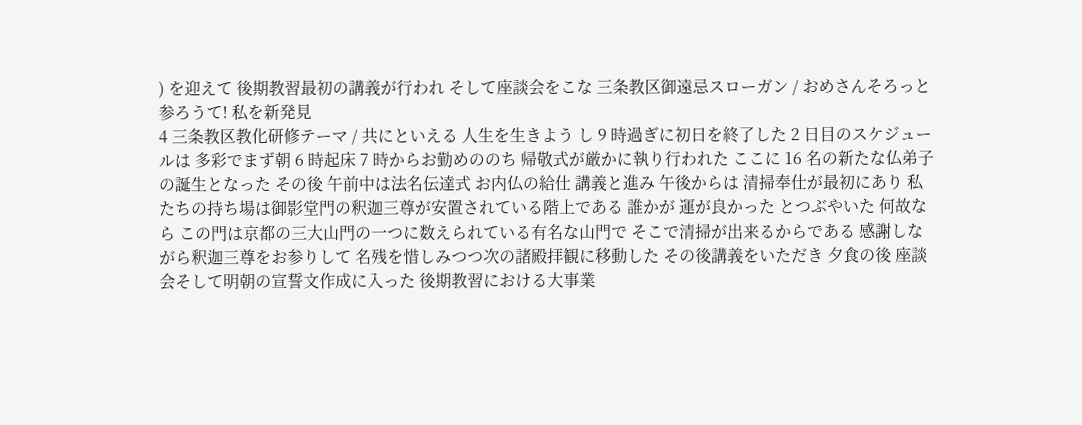) を迎えて 後期教習最初の講義が行われ そして座談会をこな 三条教区御遠忌スローガン / おめさんそろっと参ろうて! 私を新発見
4 三条教区教化研修テーマ / 共にといえる 人生を生きよう し 9 時過ぎに初日を終了した 2 日目のスケジュールは 多彩でまず朝 6 時起床 7 時からお勤めののち 帰敬式が厳かに執り行われた ここに 16 名の新たな仏弟子の誕生となった その後 午前中は法名伝達式 お内仏の給仕 講義と進み 午後からは 清掃奉仕が最初にあり 私たちの持ち場は御影堂門の釈迦三尊が安置されている階上である 誰かが 運が良かった とつぶやいた 何故なら この門は京都の三大山門の一つに数えられている有名な山門で そこで清掃が出来るからである 感謝しながら釈迦三尊をお参りして 名残を惜しみつつ次の諸殿拝観に移動した その後講義をいただき 夕食の後 座談会そして明朝の宣誓文作成に入った 後期教習における大事業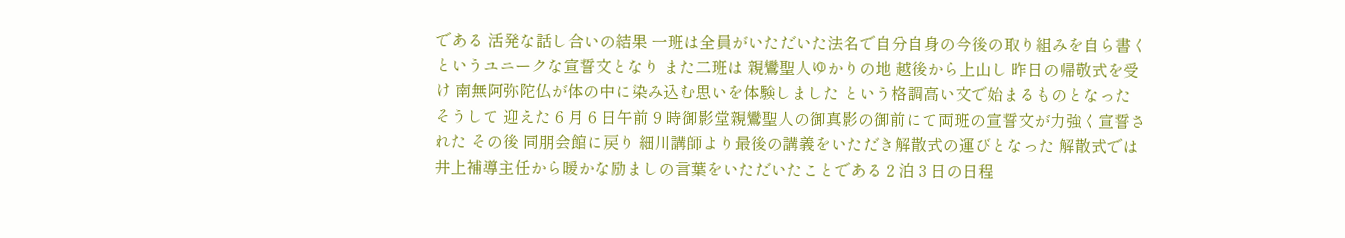である 活発な話し合いの結果 一班は全員がいただいた法名で自分自身の今後の取り組みを自ら書くというユニークな宣誓文となり また二班は 親鸞聖人ゆかりの地 越後から上山し 昨日の帰敬式を受け 南無阿弥陀仏が体の中に染み込む思いを体験しました という格調高い文で始まるものとなった そうして 迎えた 6 月 6 日午前 9 時御影堂親鸞聖人の御真影の御前にて両班の宣誓文が力強く宣誓された その後 同朋会館に戻り 細川講師より最後の講義をいただき解散式の運びとなった 解散式では 井上補導主任から暖かな励ましの言葉をいただいたことである 2 泊 3 日の日程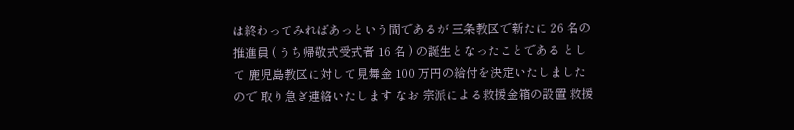は終わってみればあっという間であるが 三条教区で新たに 26 名の推進員 ( うち帰敬式受式者 16 名 ) の誕生となったことである として 鹿児島教区に対して見舞金 100 万円の給付を決定いたしましたので 取り急ぎ連絡いたします なお 宗派による救援金箱の設置 救援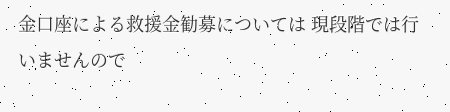金口座による救援金勧募については 現段階では行いませんので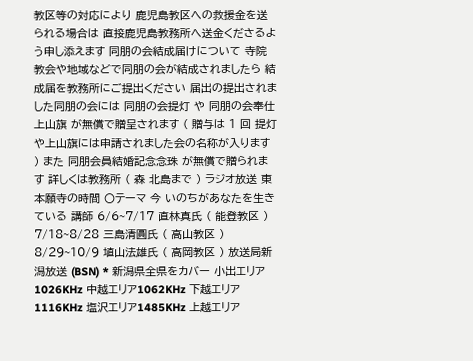教区等の対応により 鹿児島教区への救援金を送られる場合は 直接鹿児島教務所へ送金くださるよう申し添えます 同朋の会結成届けについて 寺院 教会や地域などで同朋の会が結成されましたら 結成届を教務所にご提出ください 届出の提出されました同朋の会には 同朋の会提灯 や 同朋の会奉仕上山旗 が無償で贈呈されます ( 贈与は 1 回 提灯や上山旗には申請されました会の名称が入ります ) また 同朋会員結婚記念念珠 が無償で贈られます 詳しくは教務所 ( 森 北島まで ) ラジオ放送 東本願寺の時間 〇テーマ 今 いのちがあなたを生きている 講師 6/6~7/17 直林真氏 ( 能登教区 ) 7/18~8/28 三島清圓氏 ( 高山教区 ) 8/29~10/9 埴山法雄氏 ( 高岡教区 ) 放送局新潟放送 (BSN) * 新潟県全県をカバー 小出エリア1026KHz 中越エリア1062KHz 下越エリア1116KHz 塩沢エリア1485KHz 上越エリア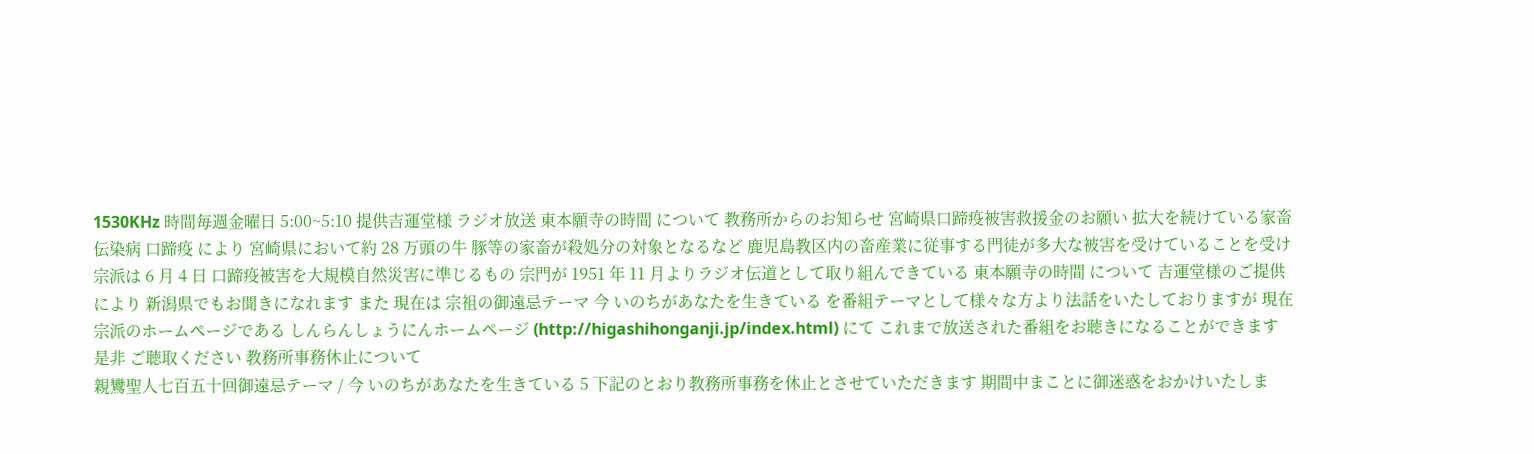1530KHz 時間毎週金曜日 5:00~5:10 提供吉運堂様 ラジオ放送 東本願寺の時間 について 教務所からのお知らせ 宮崎県口蹄疫被害救援金のお願い 拡大を続けている家畜伝染病 口蹄疫 により 宮崎県において約 28 万頭の牛 豚等の家畜が殺処分の対象となるなど 鹿児島教区内の畜産業に従事する門徒が多大な被害を受けていることを受け 宗派は 6 月 4 日 口蹄疫被害を大規模自然災害に準じるもの 宗門が 1951 年 11 月よりラジオ伝道として取り組んできている 東本願寺の時間 について 吉運堂様のご提供により 新潟県でもお聞きになれます また 現在は 宗祖の御遠忌テーマ 今 いのちがあなたを生きている を番組テーマとして様々な方より法話をいたしておりますが 現在 宗派のホームページである しんらんしょうにんホームページ (http://higashihonganji.jp/index.html) にて これまで放送された番組をお聴きになることができます 是非 ご聴取ください 教務所事務休止について
親鸞聖人七百五十回御遠忌テーマ / 今 いのちがあなたを生きている 5 下記のとおり教務所事務を休止とさせていただきます 期間中まことに御迷惑をおかけいたしま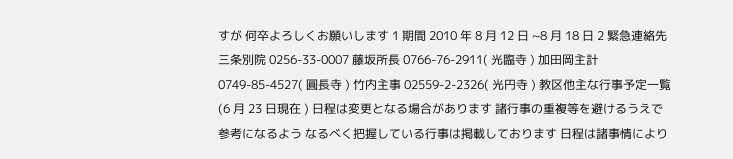すが 何卒よろしくお願いします 1 期間 2010 年 8 月 12 日 ~8 月 18 日 2 緊急連絡先 三条別院 0256-33-0007 藤坂所長 0766-76-2911( 光臨寺 ) 加田岡主計 0749-85-4527( 圓長寺 ) 竹内主事 02559-2-2326( 光円寺 ) 教区他主な行事予定一覧 (6 月 23 日現在 ) 日程は変更となる場合があります 諸行事の重複等を避けるうえで参考になるよう なるべく把握している行事は掲載しております 日程は諸事情により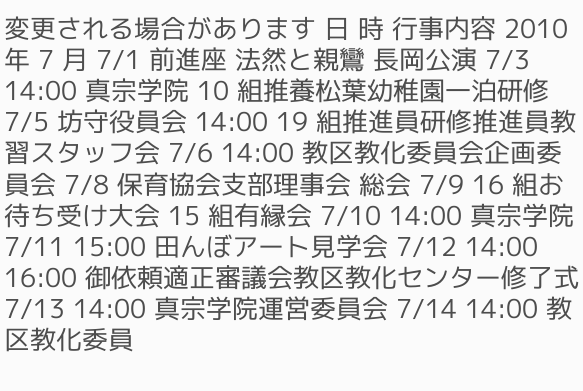変更される場合があります 日 時 行事内容 2010 年 7 月 7/1 前進座 法然と親鸞 長岡公演 7/3 14:00 真宗学院 10 組推養松葉幼稚園一泊研修 7/5 坊守役員会 14:00 19 組推進員研修推進員教習スタッフ会 7/6 14:00 教区教化委員会企画委員会 7/8 保育協会支部理事会 総会 7/9 16 組お待ち受け大会 15 組有縁会 7/10 14:00 真宗学院 7/11 15:00 田んぼアート見学会 7/12 14:00 16:00 御依頼適正審議会教区教化センター修了式 7/13 14:00 真宗学院運営委員会 7/14 14:00 教区教化委員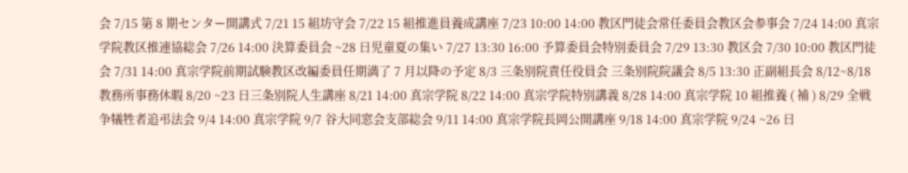会 7/15 第 8 期センター開講式 7/21 15 組坊守会 7/22 15 組推進員養成講座 7/23 10:00 14:00 教区門徒会常任委員会教区会参事会 7/24 14:00 真宗学院教区推連協総会 7/26 14:00 決算委員会 ~28 日児童夏の集い 7/27 13:30 16:00 予算委員会特別委員会 7/29 13:30 教区会 7/30 10:00 教区門徒会 7/31 14:00 真宗学院前期試験教区改編委員任期満了 7 月以降の予定 8/3 三条別院責任役員会 三条別院院議会 8/5 13:30 正副組長会 8/12~8/18 教務所事務休暇 8/20 ~23 日三条別院人生講座 8/21 14:00 真宗学院 8/22 14:00 真宗学院特別講義 8/28 14:00 真宗学院 10 組推養 ( 補 ) 8/29 全戦争犠牲者追弔法会 9/4 14:00 真宗学院 9/7 谷大同窓会支部総会 9/11 14:00 真宗学院長岡公開講座 9/18 14:00 真宗学院 9/24 ~26 日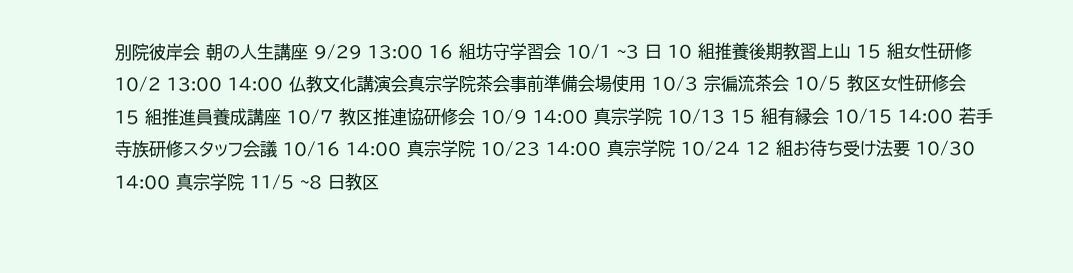別院彼岸会 朝の人生講座 9/29 13:00 16 組坊守学習会 10/1 ~3 日 10 組推養後期教習上山 15 組女性研修 10/2 13:00 14:00 仏教文化講演会真宗学院茶会事前準備会場使用 10/3 宗徧流茶会 10/5 教区女性研修会 15 組推進員養成講座 10/7 教区推連協研修会 10/9 14:00 真宗学院 10/13 15 組有縁会 10/15 14:00 若手寺族研修スタッフ会議 10/16 14:00 真宗学院 10/23 14:00 真宗学院 10/24 12 組お待ち受け法要 10/30 14:00 真宗学院 11/5 ~8 日教区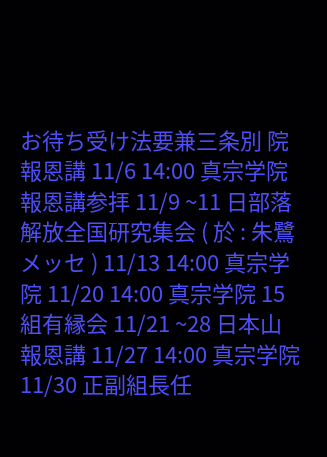お待ち受け法要兼三条別 院報恩講 11/6 14:00 真宗学院報恩講参拝 11/9 ~11 日部落解放全国研究集会 ( 於 : 朱鷺メッセ ) 11/13 14:00 真宗学院 11/20 14:00 真宗学院 15 組有縁会 11/21 ~28 日本山報恩講 11/27 14:00 真宗学院 11/30 正副組長任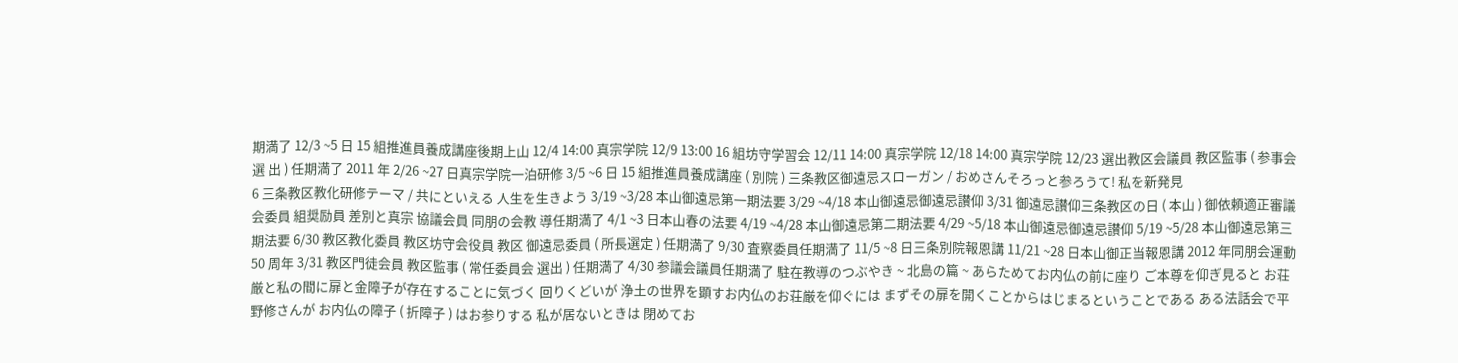期満了 12/3 ~5 日 15 組推進員養成講座後期上山 12/4 14:00 真宗学院 12/9 13:00 16 組坊守学習会 12/11 14:00 真宗学院 12/18 14:00 真宗学院 12/23 選出教区会議員 教区監事 ( 参事会選 出 ) 任期満了 2011 年 2/26 ~27 日真宗学院一泊研修 3/5 ~6 日 15 組推進員養成講座 ( 別院 ) 三条教区御遠忌スローガン / おめさんそろっと参ろうて! 私を新発見
6 三条教区教化研修テーマ / 共にといえる 人生を生きよう 3/19 ~3/28 本山御遠忌第一期法要 3/29 ~4/18 本山御遠忌御遠忌讃仰 3/31 御遠忌讃仰三条教区の日 ( 本山 ) 御依頼適正審議会委員 組奨励員 差別と真宗 協議会員 同朋の会教 導任期満了 4/1 ~3 日本山春の法要 4/19 ~4/28 本山御遠忌第二期法要 4/29 ~5/18 本山御遠忌御遠忌讃仰 5/19 ~5/28 本山御遠忌第三期法要 6/30 教区教化委員 教区坊守会役員 教区 御遠忌委員 ( 所長選定 ) 任期満了 9/30 査察委員任期満了 11/5 ~8 日三条別院報恩講 11/21 ~28 日本山御正当報恩講 2012 年同朋会運動 50 周年 3/31 教区門徒会員 教区監事 ( 常任委員会 選出 ) 任期満了 4/30 参議会議員任期満了 駐在教導のつぶやき ~ 北島の篇 ~ あらためてお内仏の前に座り ご本尊を仰ぎ見ると お荘厳と私の間に扉と金障子が存在することに気づく 回りくどいが 浄土の世界を顕すお内仏のお荘厳を仰ぐには まずその扉を開くことからはじまるということである ある法話会で平野修さんが お内仏の障子 ( 折障子 ) はお参りする 私が居ないときは 閉めてお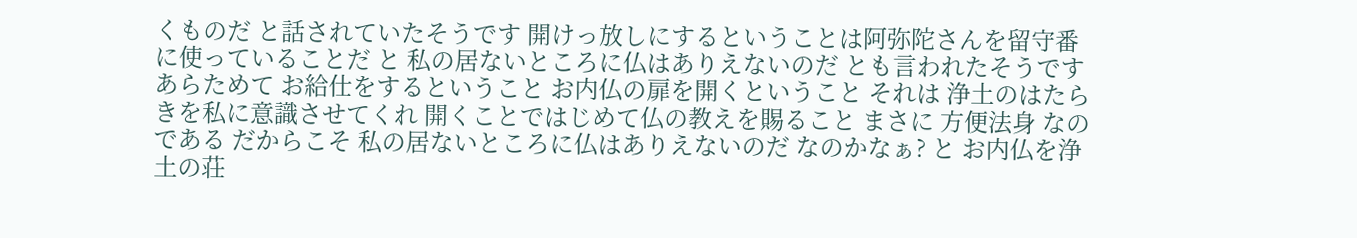くものだ と話されていたそうです 開けっ放しにするということは阿弥陀さんを留守番に使っていることだ と 私の居ないところに仏はありえないのだ とも言われたそうです あらためて お給仕をするということ お内仏の扉を開くということ それは 浄土のはたらきを私に意識させてくれ 開くことではじめて仏の教えを賜ること まさに 方便法身 なのである だからこそ 私の居ないところに仏はありえないのだ なのかなぁ? と お内仏を浄土の荘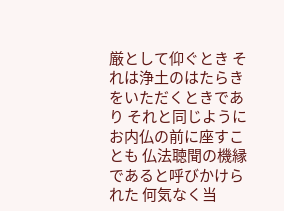厳として仰ぐとき それは浄土のはたらきをいただくときであり それと同じように お内仏の前に座すことも 仏法聴聞の機縁であると呼びかけられた 何気なく当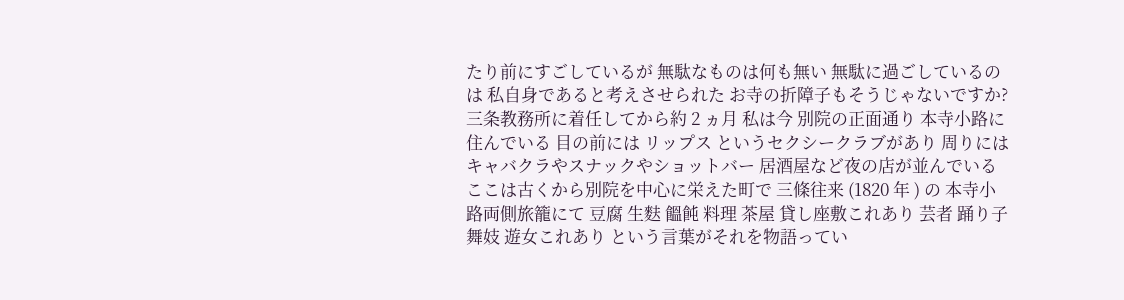たり前にすごしているが 無駄なものは何も無い 無駄に過ごしているのは 私自身であると考えさせられた お寺の折障子もそうじゃないですか? 三条教務所に着任してから約 2 ヵ月 私は今 別院の正面通り 本寺小路に住んでいる 目の前には リップス というセクシークラブがあり 周りにはキャバクラやスナックやショットバー 居酒屋など夜の店が並んでいる ここは古くから別院を中心に栄えた町で 三條往来 (1820 年 ) の 本寺小路両側旅籠にて 豆腐 生麩 饂飩 料理 茶屋 貸し座敷これあり 芸者 踊り子 舞妓 遊女これあり という言葉がそれを物語ってい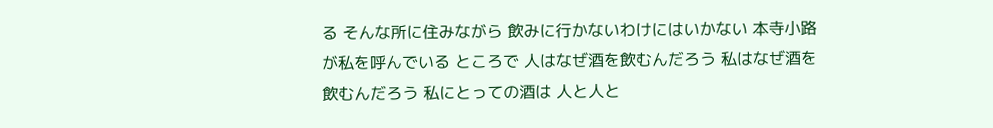る そんな所に住みながら 飲みに行かないわけにはいかない 本寺小路が私を呼んでいる ところで 人はなぜ酒を飲むんだろう 私はなぜ酒を飲むんだろう 私にとっての酒は 人と人と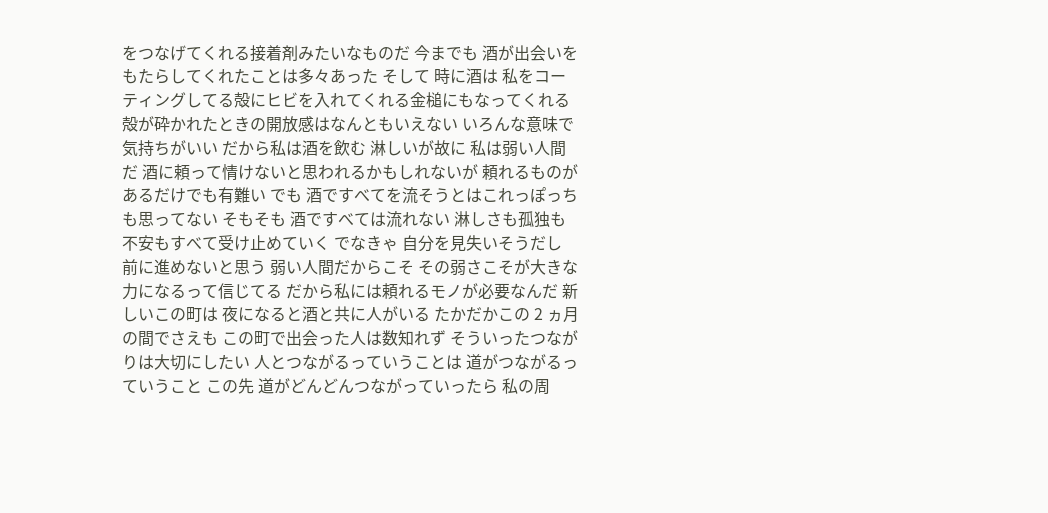をつなげてくれる接着剤みたいなものだ 今までも 酒が出会いをもたらしてくれたことは多々あった そして 時に酒は 私をコーティングしてる殻にヒビを入れてくれる金槌にもなってくれる 殻が砕かれたときの開放感はなんともいえない いろんな意味で気持ちがいい だから私は酒を飲む 淋しいが故に 私は弱い人間だ 酒に頼って情けないと思われるかもしれないが 頼れるものがあるだけでも有難い でも 酒ですべてを流そうとはこれっぽっちも思ってない そもそも 酒ですべては流れない 淋しさも孤独も不安もすべて受け止めていく でなきゃ 自分を見失いそうだし 前に進めないと思う 弱い人間だからこそ その弱さこそが大きな力になるって信じてる だから私には頼れるモノが必要なんだ 新しいこの町は 夜になると酒と共に人がいる たかだかこの 2 ヵ月の間でさえも この町で出会った人は数知れず そういったつながりは大切にしたい 人とつながるっていうことは 道がつながるっていうこと この先 道がどんどんつながっていったら 私の周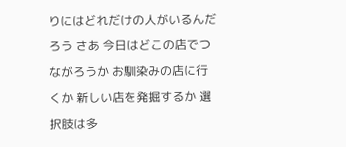りにはどれだけの人がいるんだろう さあ 今日はどこの店でつながろうか お馴染みの店に行くか 新しい店を発掘するか 選択肢は多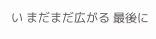い まだまだ広がる 最後に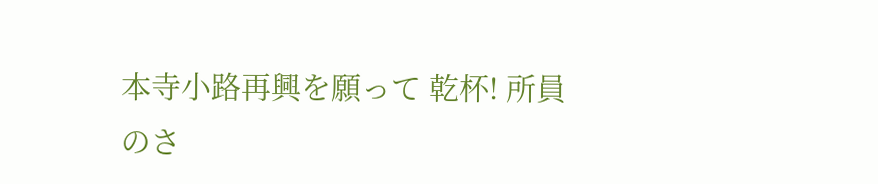本寺小路再興を願って 乾杯! 所員のさ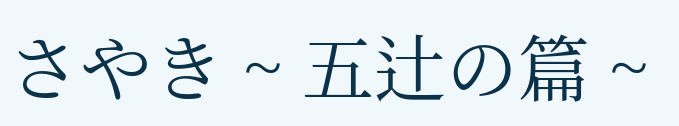さやき ~ 五辻の篇 ~